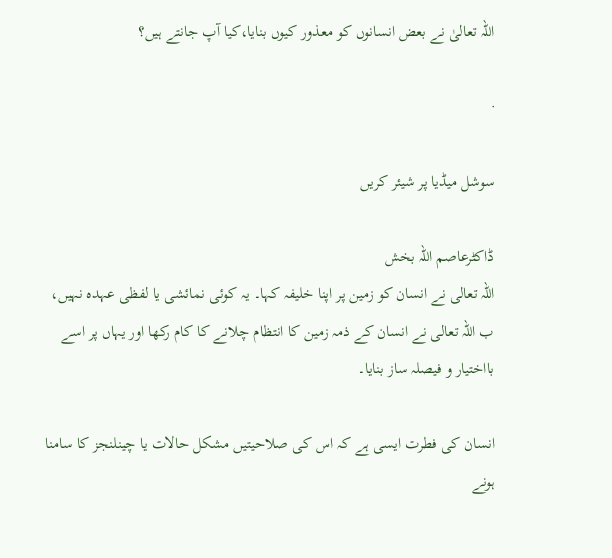اللہ تعالیٰ نے بعض انسانوں کو معذور کیوں بنایا،کیا آپ جانتے ہیں؟

·

سوشل میڈیا پر شیئر کریں

ڈاکٹرعاصم اللہ بخش
اللہ تعالی نے انسان کو زمین پر اپنا خلیفہ کہا۔ یہ کوئی نمائشی یا لفظی عہدہ نہیں، ب اللہ تعالی نے انسان کے ذمہ زمین کا انتظام چلانے کا کام رکھا اور یہاں پر اسے بااختیار و فیصلہ ساز بنایا۔

انسان کی فطرت ایسی ہے کہ اس کی صلاحیتیں مشکل حالات یا چینلنجز کا سامنا ہونے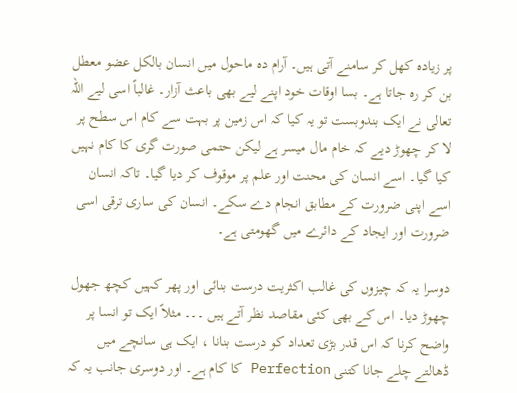پر زیادہ کھل کر سامنے آتی ہیں۔ آرام دہ ماحول میں انسان بالکل عضو معطل بن کر رہ جاتا ہے۔ بسا اوقات خود اپنے لیے بھی باعث آزار۔ غالباً اسی لیے اللہ تعالی نے ایک بندوبست تو یہ کیا کہ اس زمین پر بہت سے کام اس سطح پر لا کر چھوڑ دیے کہ خام مال میسر ہے لیکن حتمی صورت گری کا کام نہیں کیا گیا۔ اسے انسان کی محنت اور علم پر موقوف کر دیا گیا۔ تاکہ انسان اسے اپنی ضرورت کے مطابق انجام دے سکے۔ انسان کی ساری ترقی اسی ضرورت اور ایجاد کے دائرے میں گھومتی ہے۔

دوسرا یہ کہ چیزوں کی غالب اکثریت درست بنائی اور پھر کہیں کچھ جھول چھوڑ دیا۔ اس کے بھی کئی مقاصد نظر آتے ہیں ۔۔۔ مثلاً ایک تو انسا پر واضح کرنا کہ اس قدر بڑی تعداد کو درست بنانا ، ایک ہی سانچے میں ڈھالتے چلے جانا کتنی Perfection کا کام ہے۔ اور دوسری جانب یہ کہ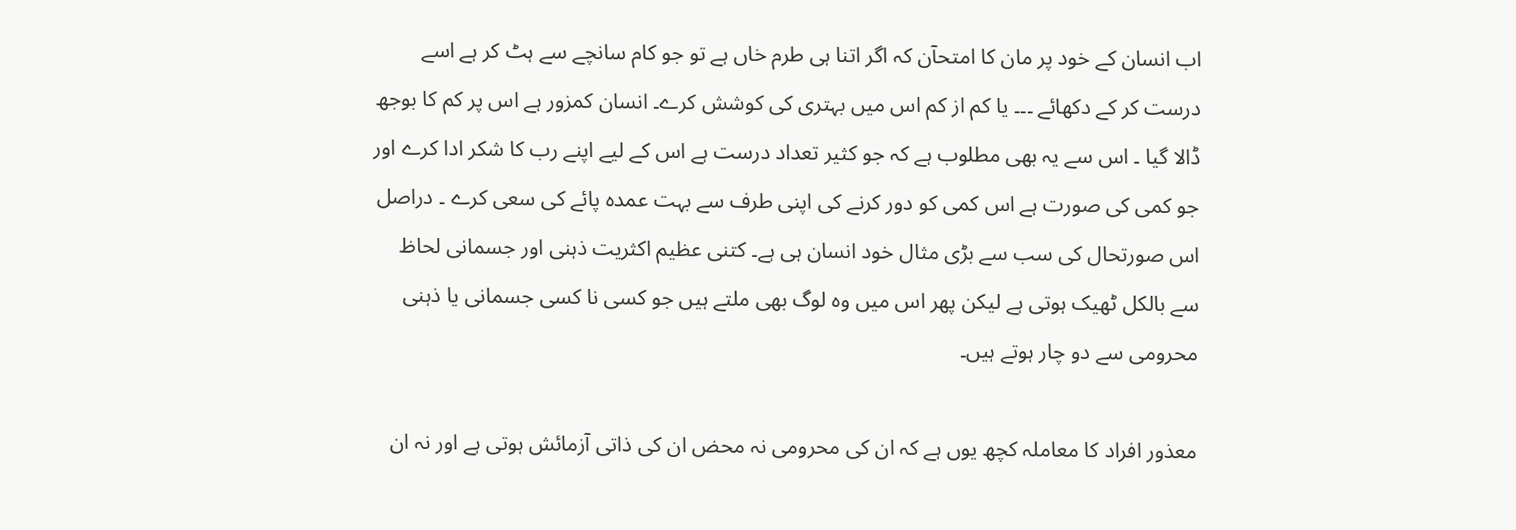اب انسان کے خود پر مان کا امتحآن کہ اگر اتنا ہی طرم خاں ہے تو جو کام سانچے سے ہٹ کر ہے اسے درست کر کے دکھائے ۔۔۔ یا کم از کم اس میں بہتری کی کوشش کرے۔ انسان کمزور ہے اس پر کم کا بوجھ ڈالا گیا ۔ اس سے یہ بھی مطلوب ہے کہ جو کثیر تعداد درست ہے اس کے لیے اپنے رب کا شکر ادا کرے اور جو کمی کی صورت ہے اس کمی کو دور کرنے کی اپنی طرف سے بہت عمدہ پائے کی سعی کرے ۔ دراصل اس صورتحال کی سب سے بڑی مثال خود انسان ہی ہے۔ کتنی عظیم اکثریت ذہنی اور جسمانی لحاظ سے بالکل ٹھیک ہوتی ہے لیکن پھر اس میں وہ لوگ بھی ملتے ہیں جو کسی نا کسی جسمانی یا ذہنی محرومی سے دو چار ہوتے ہیں۔

معذور افراد کا معاملہ کچھ یوں ہے کہ ان کی محرومی نہ محض ان کی ذاتی آزمائش ہوتی ہے اور نہ ان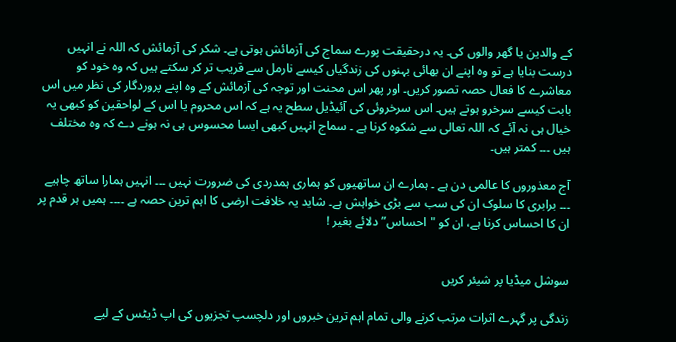کے والدین یا گھر والوں کی۔ یہ درحقیقت پورے سماج کی آزمائش ہوتی ہے۔ شکر کی آزمائش کہ اللہ نے انہیں درست بنایا ہے تو وہ اپنے ان بھائی بہنوں کی زندگیاں کیسے نارمل سے قریب تر کر سکتے ہیں کہ وہ خود کو معاشرے کا فعال حصہ تصور کریں۔ اور پھر اس محنت اور توجہ کی آزمائش کے وہ اپنے پروردگار کی نظر میں اس بابت کیسے سرخرو ہوتے ہیں۔ اس سرخروئی کی آئیڈیل سطح یہ ہے کہ اس محروم یا اس کے لواحقین کو کبھی یہ خیال ہی نہ آئے کہ اللہ تعالی سے شکوہ کرنا ہے ۔ سماج انہیں کبھی ایسا محسوس ہی نہ ہونے دے کہ وہ مختلف ہیں ۔۔۔ کمتر ہیں۔

آج معذوروں کا عالمی دن ہے ۔ ہمارے ان ساتھیوں کو ہماری ہمدردی کی ضرورت نہیں ۔۔۔ انہیں ہمارا ساتھ چاہیے ۔۔۔ برابری کا سلوک ان کی سب سے بڑی خواہش ہے۔ شاید یہ خلافت ارضی کا اہم ترین حصہ ہے ۔۔۔۔ ہمیں ہر قدم پر ان کا احساس کرنا ہے، ان کو "احساس” دلائے بغیر !


سوشل میڈیا پر شیئر کریں

زندگی پر گہرے اثرات مرتب کرنے والی تمام اہم ترین خبروں اور دلچسپ تجزیوں کی اپ ڈیٹس کے لیے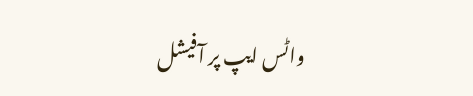واٹس ایپ پر آفیشل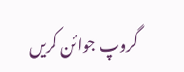گروپ جوائن کریں